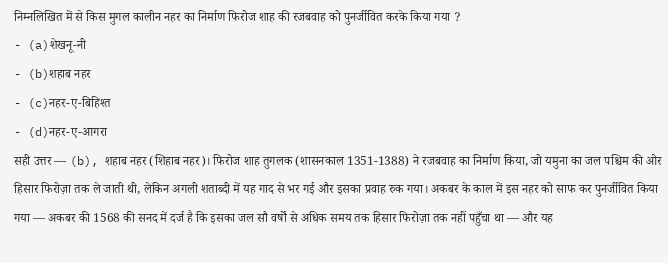निम्नलिखित में से किस मुगल कालीन नहर का निर्माण फिरोज शाह की रजबवाह को पुनर्जीवित करके किया गया ?
- (a)शेखनू-नी
- (b)शहाब नहर
- (c)नहर-ए-बिहिश्त
- (d)नहर-ए-आगरा
सही उत्तर — (b), शहाब नहर (शिहाब नहर)। फिरोज शाह तुगलक (शासनकाल 1351-1388) ने रजबवाह का निर्माण किया, जो यमुना का जल पश्चिम की ओर हिसार फिरोज़ा तक ले जाती थी, लेकिन अगली शताब्दी में यह गाद से भर गई और इसका प्रवाह रुक गया। अकबर के काल में इस नहर को साफ कर पुनर्जीवित किया गया — अकबर की 1568 की सनद में दर्ज है कि इसका जल सौ वर्षों से अधिक समय तक हिसार फिरोज़ा तक नहीं पहुँचा था — और यह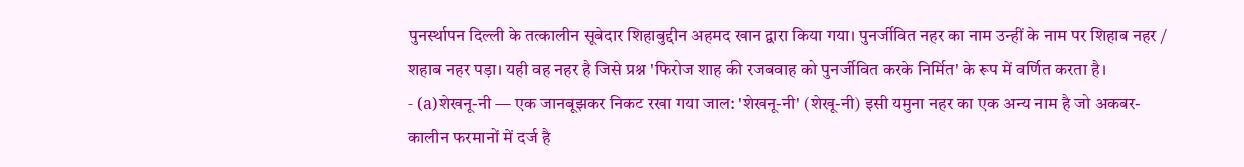पुनर्स्थापन दिल्ली के तत्कालीन सूबेदार शिहाबुद्दीन अहमद खान द्वारा किया गया। पुनर्जीवित नहर का नाम उन्हीं के नाम पर शिहाब नहर / शहाब नहर पड़ा। यही वह नहर है जिसे प्रश्न 'फिरोज शाह की रजबवाह को पुनर्जीवित करके निर्मित' के रूप में वर्णित करता है।
- (a)शेखनू-नी — एक जानबूझकर निकट रखा गया जाल: 'शेखनू-नी' (शेखू-नी) इसी यमुना नहर का एक अन्य नाम है जो अकबर-कालीन फरमानों में दर्ज है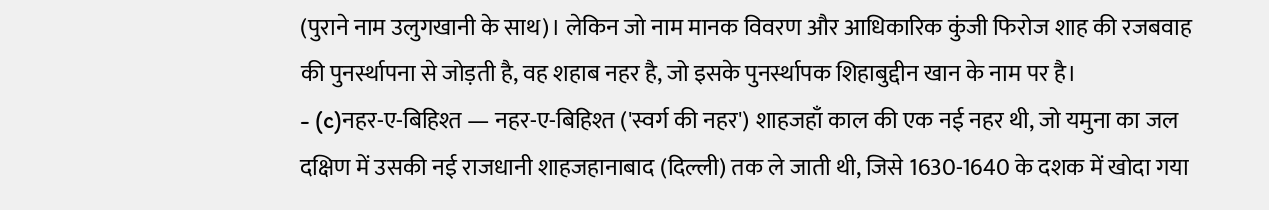(पुराने नाम उलुगखानी के साथ)। लेकिन जो नाम मानक विवरण और आधिकारिक कुंजी फिरोज शाह की रजबवाह की पुनर्स्थापना से जोड़ती है, वह शहाब नहर है, जो इसके पुनर्स्थापक शिहाबुद्दीन खान के नाम पर है।
- (c)नहर-ए-बिहिश्त — नहर-ए-बिहिश्त ('स्वर्ग की नहर') शाहजहाँ काल की एक नई नहर थी, जो यमुना का जल दक्षिण में उसकी नई राजधानी शाहजहानाबाद (दिल्ली) तक ले जाती थी, जिसे 1630-1640 के दशक में खोदा गया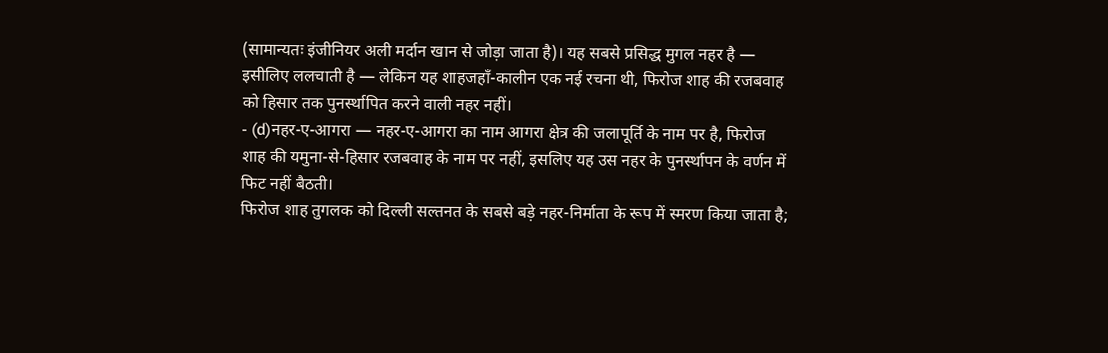(सामान्यतः इंजीनियर अली मर्दान खान से जोड़ा जाता है)। यह सबसे प्रसिद्ध मुगल नहर है — इसीलिए ललचाती है — लेकिन यह शाहजहाँ-कालीन एक नई रचना थी, फिरोज शाह की रजबवाह को हिसार तक पुनर्स्थापित करने वाली नहर नहीं।
- (d)नहर-ए-आगरा — नहर-ए-आगरा का नाम आगरा क्षेत्र की जलापूर्ति के नाम पर है, फिरोज शाह की यमुना-से-हिसार रजबवाह के नाम पर नहीं, इसलिए यह उस नहर के पुनर्स्थापन के वर्णन में फिट नहीं बैठती।
फिरोज शाह तुगलक को दिल्ली सल्तनत के सबसे बड़े नहर-निर्माता के रूप में स्मरण किया जाता है;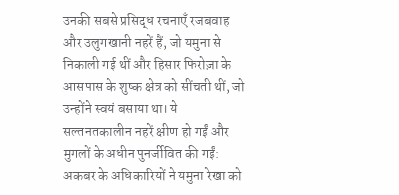उनकी सबसे प्रसिद्ध रचनाएँ रजबवाह और उलुगखानी नहरें हैं, जो यमुना से निकाली गई थीं और हिसार फिरोज़ा के आसपास के शुष्क क्षेत्र को सींचती थीं, जो उन्होंने स्वयं बसाया था। ये सल्तनतकालीन नहरें क्षीण हो गईं और मुगलों के अधीन पुनर्जीवित की गईं: अकबर के अधिकारियों ने यमुना रेखा को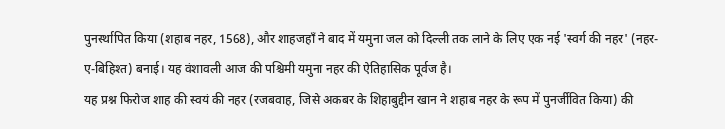पुनर्स्थापित किया (शहाब नहर, 1568), और शाहजहाँ ने बाद में यमुना जल को दिल्ली तक लाने के लिए एक नई 'स्वर्ग की नहर' (नहर-ए-बिहिश्त) बनाई। यह वंशावली आज की पश्चिमी यमुना नहर की ऐतिहासिक पूर्वज है।
यह प्रश्न फिरोज शाह की स्वयं की नहर (रजबवाह, जिसे अकबर के शिहाबुद्दीन खान ने शहाब नहर के रूप में पुनर्जीवित किया) की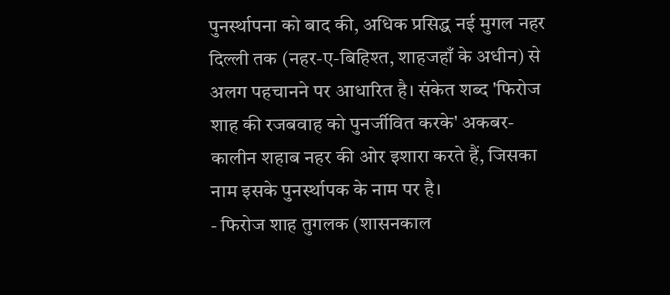पुनर्स्थापना को बाद की, अधिक प्रसिद्ध नई मुगल नहर दिल्ली तक (नहर-ए-बिहिश्त, शाहजहाँ के अधीन) से अलग पहचानने पर आधारित है। संकेत शब्द 'फिरोज शाह की रजबवाह को पुनर्जीवित करके' अकबर-कालीन शहाब नहर की ओर इशारा करते हैं, जिसका नाम इसके पुनर्स्थापक के नाम पर है।
- फिरोज शाह तुगलक (शासनकाल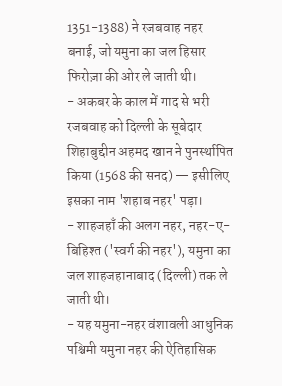1351-1388) ने रजबवाह नहर बनाई, जो यमुना का जल हिसार फिरोज़ा की ओर ले जाती थी।
- अकबर के काल में गाद से भरी रजबवाह को दिल्ली के सूबेदार शिहाबुद्दीन अहमद खान ने पुनर्स्थापित किया (1568 की सनद) — इसीलिए इसका नाम 'शहाब नहर' पड़ा।
- शाहजहाँ की अलग नहर, नहर-ए-बिहिश्त ('स्वर्ग की नहर'), यमुना का जल शाहजहानाबाद (दिल्ली) तक ले जाती थी।
- यह यमुना-नहर वंशावली आधुनिक पश्चिमी यमुना नहर की ऐतिहासिक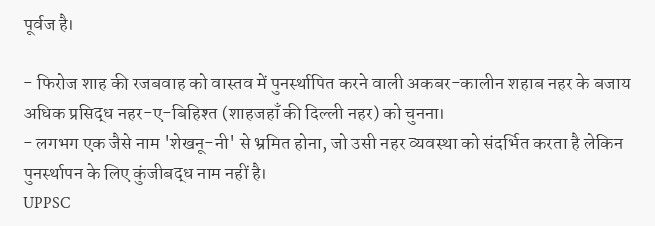पूर्वज है।

- फिरोज शाह की रजबवाह को वास्तव में पुनर्स्थापित करने वाली अकबर-कालीन शहाब नहर के बजाय अधिक प्रसिद्ध नहर-ए-बिहिश्त (शाहजहाँ की दिल्ली नहर) को चुनना।
- लगभग एक जैसे नाम 'शेखनू-नी' से भ्रमित होना, जो उसी नहर व्यवस्था को संदर्भित करता है लेकिन पुनर्स्थापन के लिए कुंजीबद्ध नाम नहीं है।
UPPSC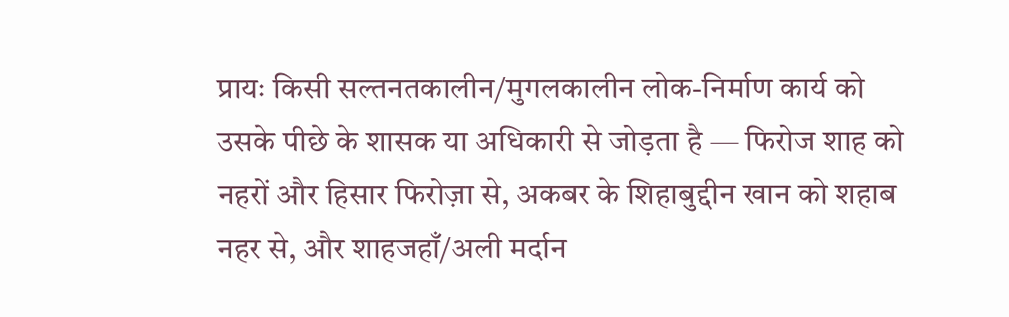प्रायः किसी सल्तनतकालीन/मुगलकालीन लोक-निर्माण कार्य को उसके पीछे के शासक या अधिकारी से जोड़ता है — फिरोज शाह को नहरों और हिसार फिरोज़ा से, अकबर के शिहाबुद्दीन खान को शहाब नहर से, और शाहजहाँ/अली मर्दान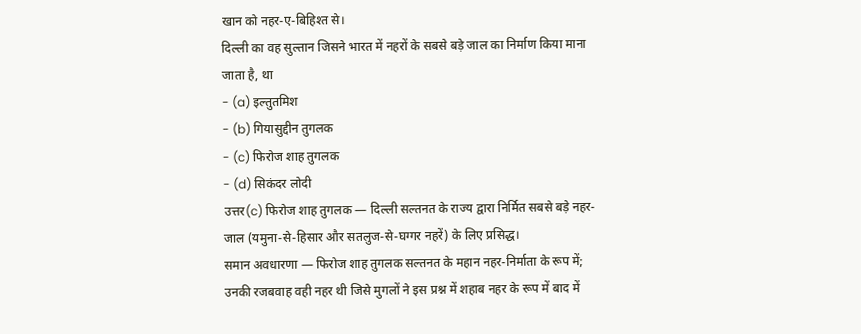खान को नहर-ए-बिहिश्त से।
दिल्ली का वह सुल्तान जिसने भारत में नहरों के सबसे बड़े जाल का निर्माण किया माना जाता है, था
- (a) इल्तुतमिश
- (b) गियासुद्दीन तुगलक
- (c) फिरोज शाह तुगलक
- (d) सिकंदर लोदी
उत्तर(c) फिरोज शाह तुगलक — दिल्ली सल्तनत के राज्य द्वारा निर्मित सबसे बड़े नहर-जाल (यमुना-से-हिसार और सतलुज-से-घग्गर नहरें) के लिए प्रसिद्ध।
समान अवधारणा — फिरोज शाह तुगलक सल्तनत के महान नहर-निर्माता के रूप में; उनकी रजबवाह वही नहर थी जिसे मुगलों ने इस प्रश्न में शहाब नहर के रूप में बाद में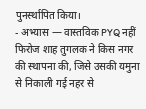पुनर्स्थापित किया।
- अभ्यास — वास्तविक PYQ नहीं
फिरोज शाह तुगलक ने किस नगर की स्थापना की, जिसे उसकी यमुना से निकाली गई नहर से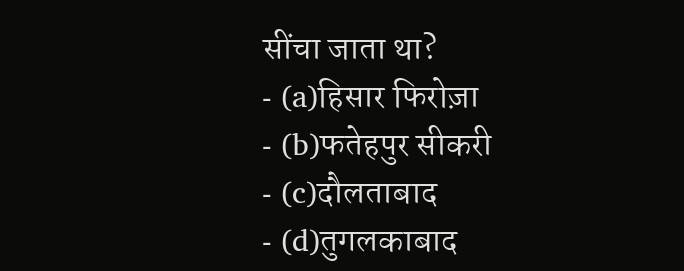सींचा जाता था?
- (a)हिसार फिरोज़ा
- (b)फतेहपुर सीकरी
- (c)दौलताबाद
- (d)तुगलकाबाद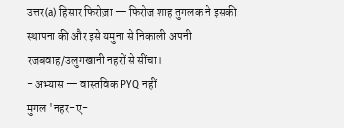उत्तर(a) हिसार फिरोज़ा — फिरोज शाह तुगलक ने इसकी स्थापना की और इसे यमुना से निकाली अपनी रजबवाह/उलुगखानी नहरों से सींचा।
- अभ्यास — वास्तविक PYQ नहीं
मुगल 'नहर-ए-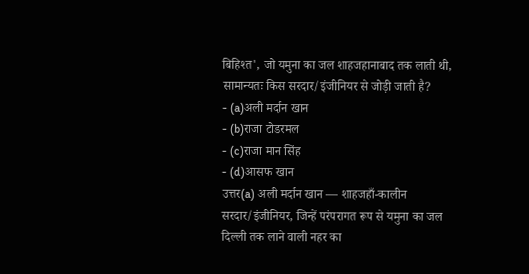बिहिश्त', जो यमुना का जल शाहजहानाबाद तक लाती थी, सामान्यतः किस सरदार/इंजीनियर से जोड़ी जाती है?
- (a)अली मर्दान खान
- (b)राजा टोडरमल
- (c)राजा मान सिंह
- (d)आसफ खान
उत्तर(a) अली मर्दान खान — शाहजहाँ-कालीन सरदार/इंजीनियर, जिन्हें परंपरागत रूप से यमुना का जल दिल्ली तक लाने वाली नहर का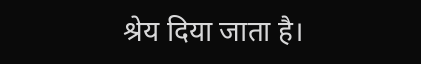श्रेय दिया जाता है।